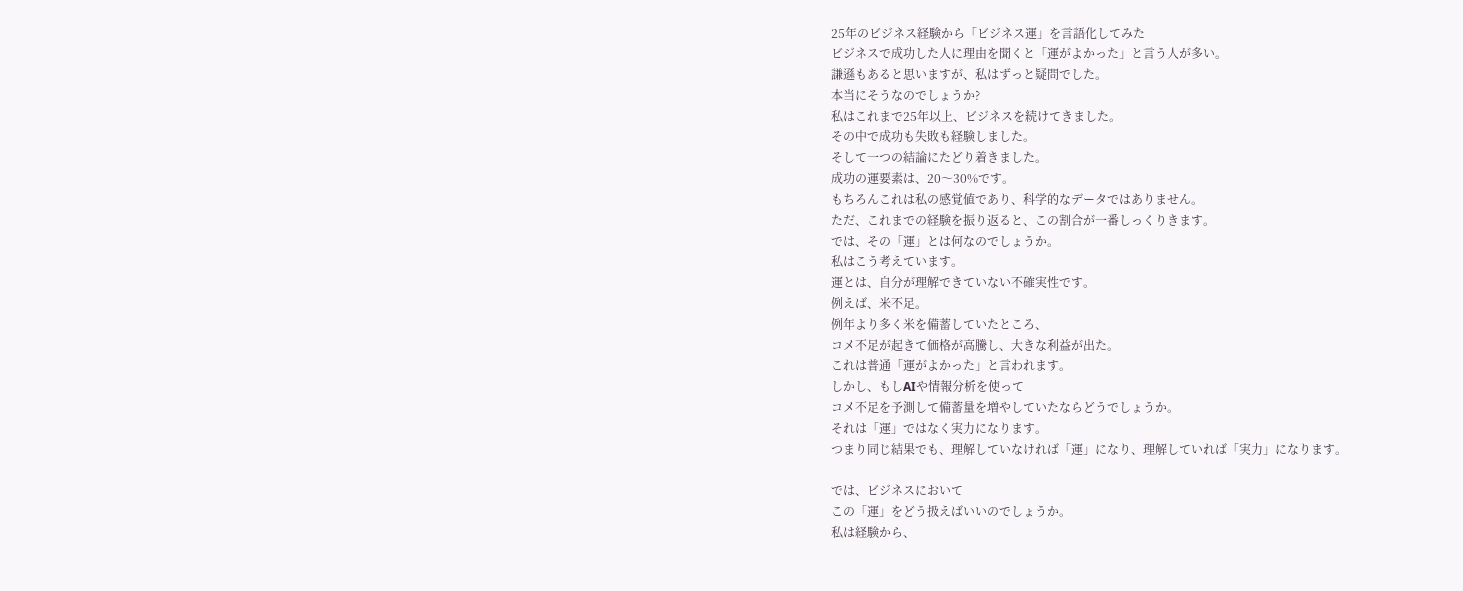25年のビジネス経験から「ビジネス運」を言語化してみた
ビジネスで成功した人に理由を聞くと「運がよかった」と言う人が多い。
謙遜もあると思いますが、私はずっと疑問でした。
本当にそうなのでしょうか?
私はこれまで25年以上、ビジネスを続けてきました。
その中で成功も失敗も経験しました。
そして一つの結論にたどり着きました。
成功の運要素は、20〜30%です。
もちろんこれは私の感覚値であり、科学的なデータではありません。
ただ、これまでの経験を振り返ると、この割合が一番しっくりきます。
では、その「運」とは何なのでしょうか。
私はこう考えています。
運とは、自分が理解できていない不確実性です。
例えば、米不足。
例年より多く米を備蓄していたところ、
コメ不足が起きて価格が高騰し、大きな利益が出た。
これは普通「運がよかった」と言われます。
しかし、もしAIや情報分析を使って
コメ不足を予測して備蓄量を増やしていたならどうでしょうか。
それは「運」ではなく実力になります。
つまり同じ結果でも、理解していなければ「運」になり、理解していれば「実力」になります。

では、ビジネスにおいて
この「運」をどう扱えばいいのでしょうか。
私は経験から、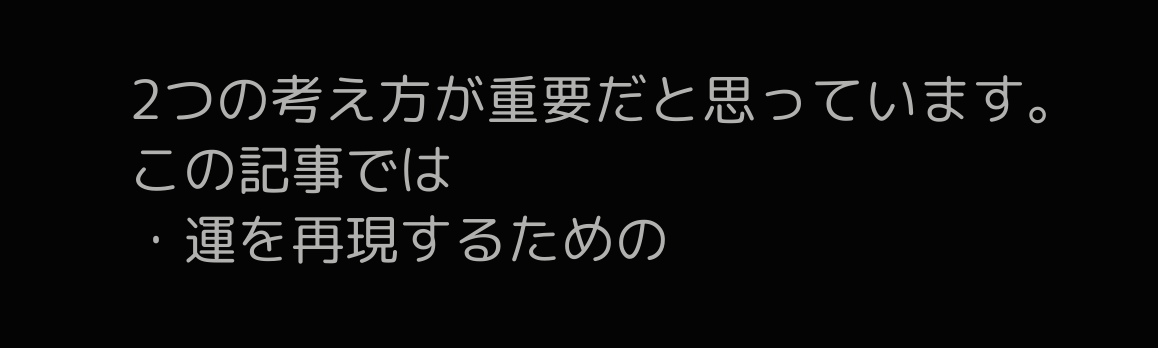2つの考え方が重要だと思っています。
この記事では
・運を再現するための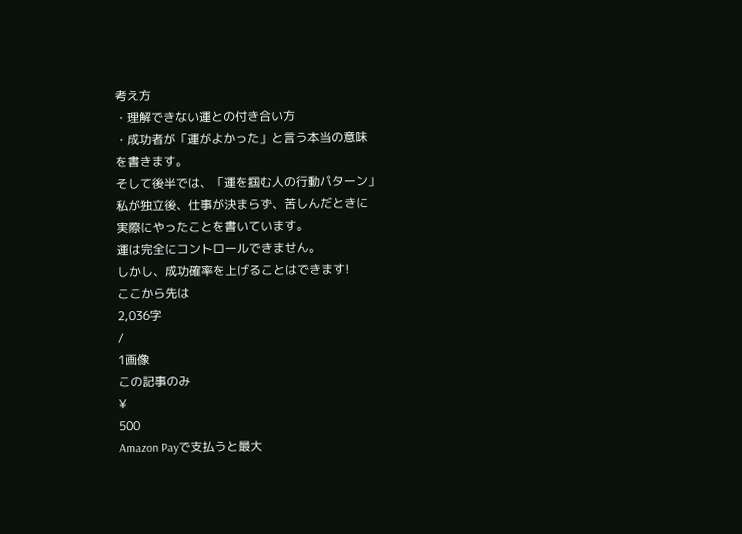考え方
・理解できない運との付き合い方
・成功者が「運がよかった」と言う本当の意味
を書きます。
そして後半では、「運を掴む人の行動パターン」
私が独立後、仕事が決まらず、苦しんだときに
実際にやったことを書いています。
運は完全にコントロールできません。
しかし、成功確率を上げることはできます!
ここから先は
2,036字
/
1画像
この記事のみ
¥
500
Amazon Payで支払うと最大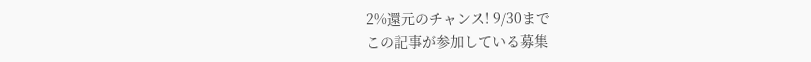2%還元のチャンス! 9/30まで
この記事が参加している募集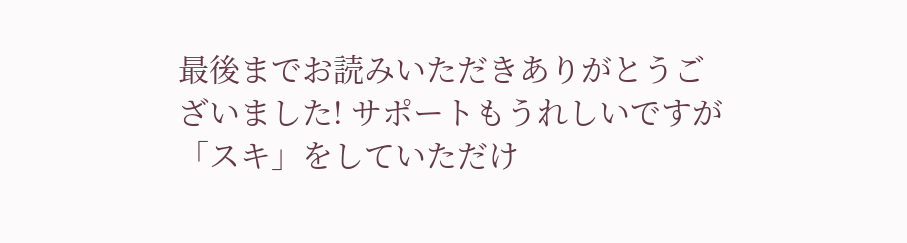最後までお読みいただきありがとうございました! サポートもうれしいですが「スキ」をしていただけ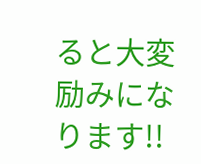ると大変励みになります!!